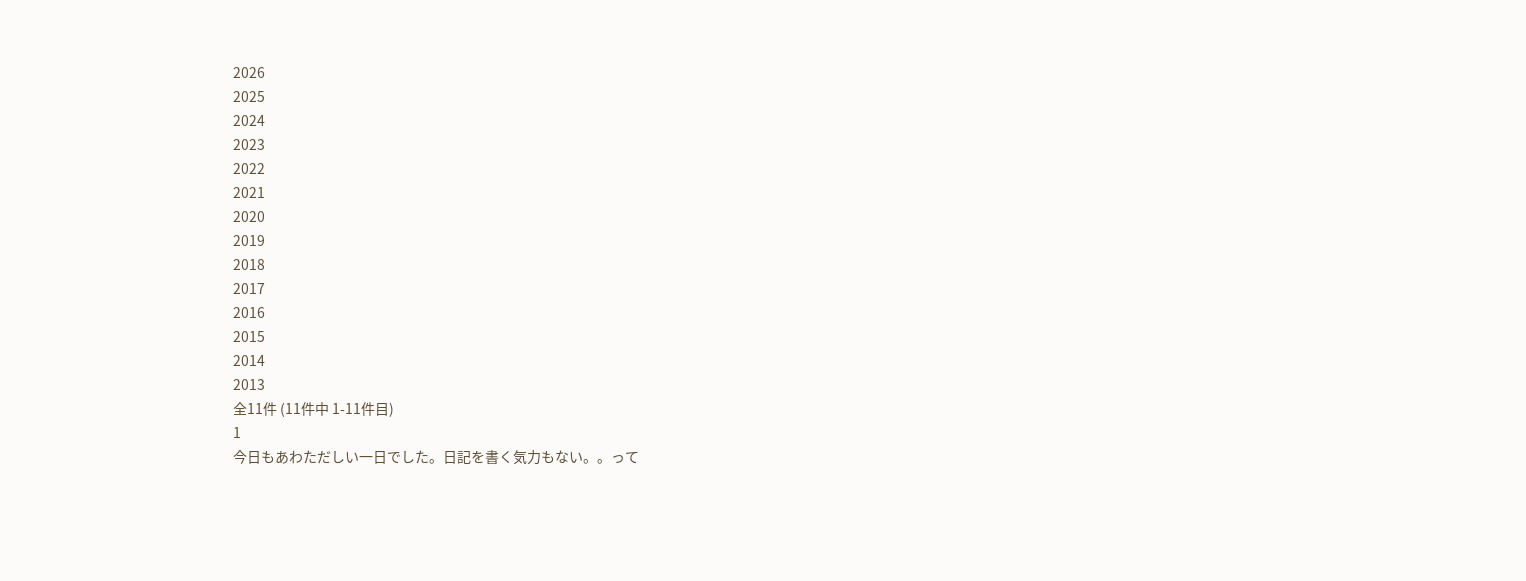2026
2025
2024
2023
2022
2021
2020
2019
2018
2017
2016
2015
2014
2013
全11件 (11件中 1-11件目)
1
今日もあわただしい一日でした。日記を書く気力もない。。って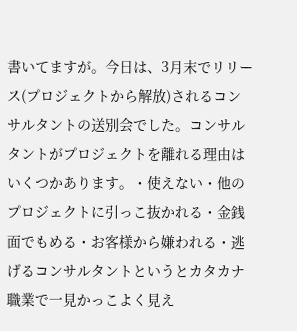書いてますが。今日は、3月末でリリース(プロジェクトから解放)されるコンサルタントの送別会でした。コンサルタントがプロジェクトを離れる理由はいくつかあります。・使えない・他のプロジェクトに引っこ抜かれる・金銭面でもめる・お客様から嫌われる・逃げるコンサルタントというとカタカナ職業で一見かっこよく見え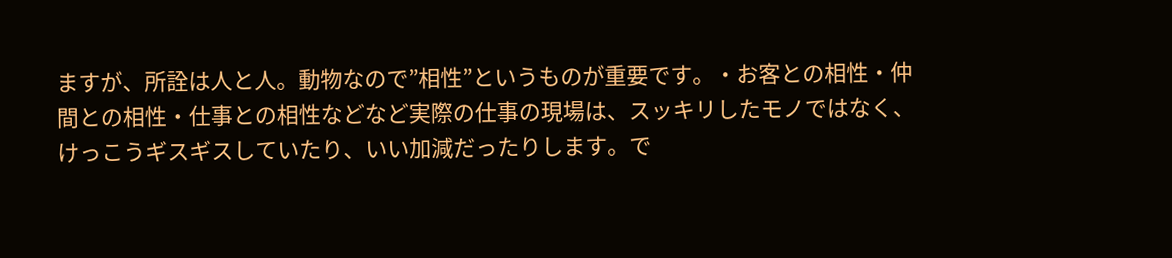ますが、所詮は人と人。動物なので”相性”というものが重要です。・お客との相性・仲間との相性・仕事との相性などなど実際の仕事の現場は、スッキリしたモノではなく、けっこうギスギスしていたり、いい加減だったりします。で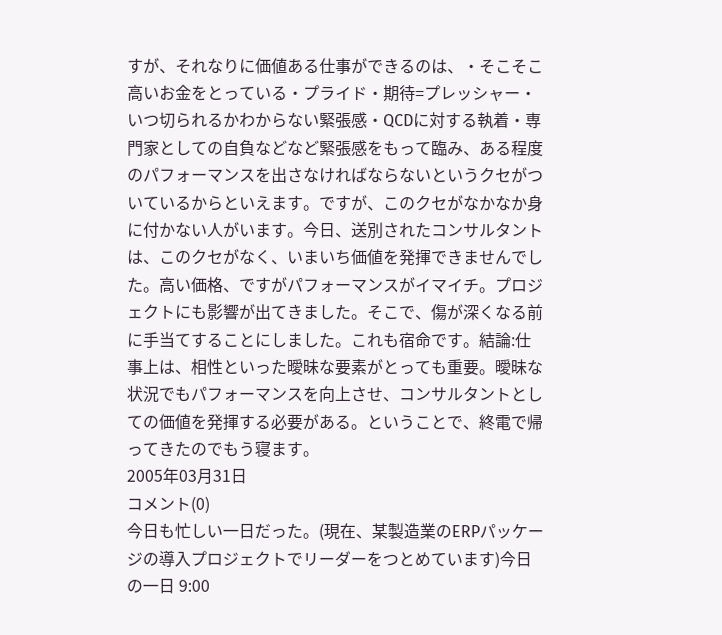すが、それなりに価値ある仕事ができるのは、・そこそこ高いお金をとっている・プライド・期待=プレッシャー・いつ切られるかわからない緊張感・QCDに対する執着・専門家としての自負などなど緊張感をもって臨み、ある程度のパフォーマンスを出さなければならないというクセがついているからといえます。ですが、このクセがなかなか身に付かない人がいます。今日、送別されたコンサルタントは、このクセがなく、いまいち価値を発揮できませんでした。高い価格、ですがパフォーマンスがイマイチ。プロジェクトにも影響が出てきました。そこで、傷が深くなる前に手当てすることにしました。これも宿命です。結論:仕事上は、相性といった曖昧な要素がとっても重要。曖昧な状況でもパフォーマンスを向上させ、コンサルタントとしての価値を発揮する必要がある。ということで、終電で帰ってきたのでもう寝ます。
2005年03月31日
コメント(0)
今日も忙しい一日だった。(現在、某製造業のERPパッケージの導入プロジェクトでリーダーをつとめています)今日の一日 9:00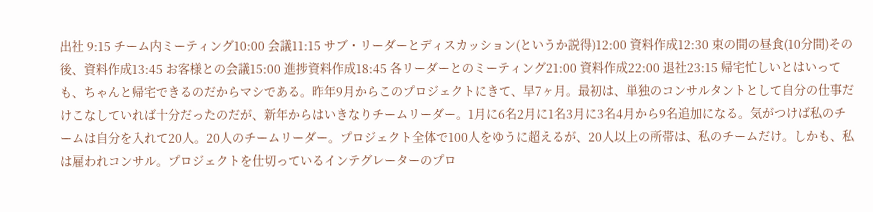出社 9:15 チーム内ミーティング10:00 会議11:15 サブ・リーダーとディスカッション(というか説得)12:00 資料作成12:30 束の間の昼食(10分間)その後、資料作成13:45 お客様との会議15:00 進捗資料作成18:45 各リーダーとのミーティング21:00 資料作成22:00 退社23:15 帰宅忙しいとはいっても、ちゃんと帰宅できるのだからマシである。昨年9月からこのプロジェクトにきて、早7ヶ月。最初は、単独のコンサルタントとして自分の仕事だけこなしていれば十分だったのだが、新年からはいきなりチームリーダー。1月に6名2月に1名3月に3名4月から9名追加になる。気がつけば私のチームは自分を入れて20人。20人のチームリーダー。プロジェクト全体で100人をゆうに超えるが、20人以上の所帯は、私のチームだけ。しかも、私は雇われコンサル。プロジェクトを仕切っているインテグレーターのプロ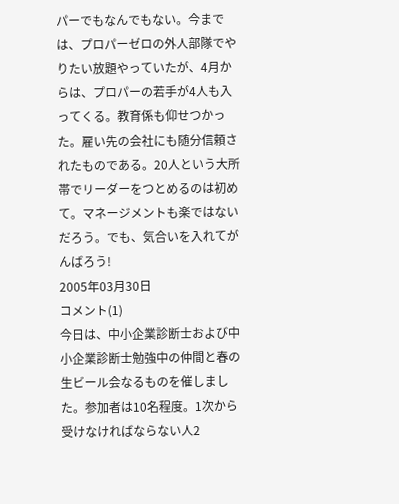パーでもなんでもない。今までは、プロパーゼロの外人部隊でやりたい放題やっていたが、4月からは、プロパーの若手が4人も入ってくる。教育係も仰せつかった。雇い先の会社にも随分信頼されたものである。20人という大所帯でリーダーをつとめるのは初めて。マネージメントも楽ではないだろう。でも、気合いを入れてがんばろう!
2005年03月30日
コメント(1)
今日は、中小企業診断士および中小企業診断士勉強中の仲間と春の生ビール会なるものを催しました。参加者は10名程度。1次から受けなければならない人2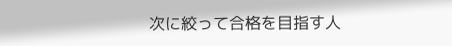次に絞って合格を目指す人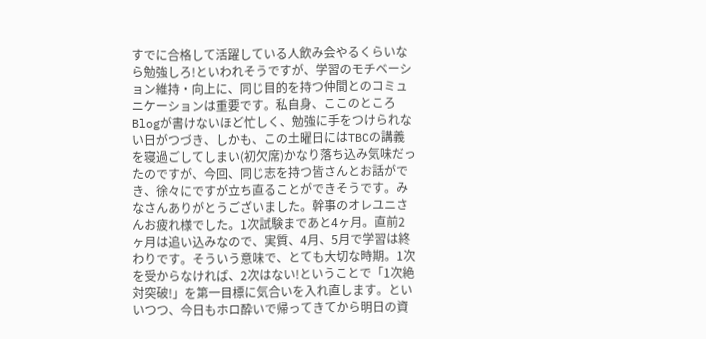すでに合格して活躍している人飲み会やるくらいなら勉強しろ!といわれそうですが、学習のモチベーション維持・向上に、同じ目的を持つ仲間とのコミュニケーションは重要です。私自身、ここのところBlogが書けないほど忙しく、勉強に手をつけられない日がつづき、しかも、この土曜日にはTBCの講義を寝過ごしてしまい(初欠席)かなり落ち込み気味だったのですが、今回、同じ志を持つ皆さんとお話ができ、徐々にですが立ち直ることができそうです。みなさんありがとうございました。幹事のオレユニさんお疲れ様でした。1次試験まであと4ヶ月。直前2ヶ月は追い込みなので、実質、4月、5月で学習は終わりです。そういう意味で、とても大切な時期。1次を受からなければ、2次はない!ということで「1次絶対突破!」を第一目標に気合いを入れ直します。といいつつ、今日もホロ酔いで帰ってきてから明日の資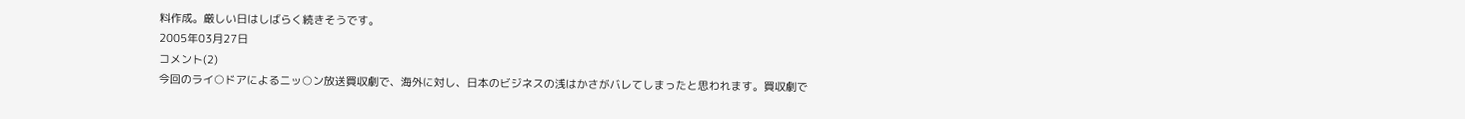料作成。厳しい日はしばらく続きそうです。
2005年03月27日
コメント(2)
今回のライ○ドアによるニッ○ン放送買収劇で、海外に対し、日本のビジネスの浅はかさがバレてしまったと思われます。買収劇で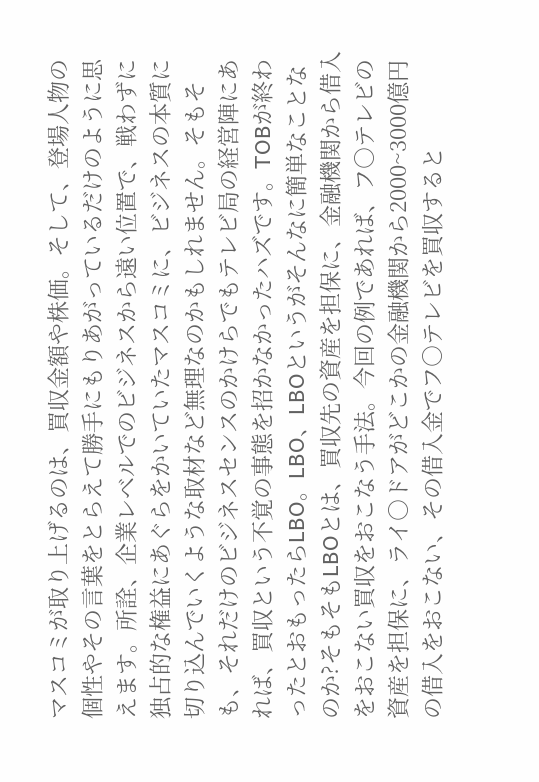マスコミが取り上げるのは、買収金額や株価。そして、登場人物の個性やその言葉をとらえて勝手にもりあがっているだけのように思えます。所詮、企業レベルでのビジネスから遠い位置で、戦わずに独占的な権益にあぐらをかいていたマスコミに、ビジネスの本質に切り込んでいくような取材など無理なのかもしれません。そもそも、それだけのビジネスセンスのかけらでもテレビ局の経営陣にあれば、買収という不覚の事態を招かなかったハズです。TOBが終わったとおもったらLBO。LBO、LBOというがそんなに簡単なことなのか?そもそもLBOとは、買収先の資産を担保に、金融機関から借入をおこない買収をおこなう手法。今回の例であれば、フ○テレビの資産を担保に、ライ○ドアがどこかの金融機関から2000~3000億円の借入をおこない、その借入金でフ○テレビを買収すると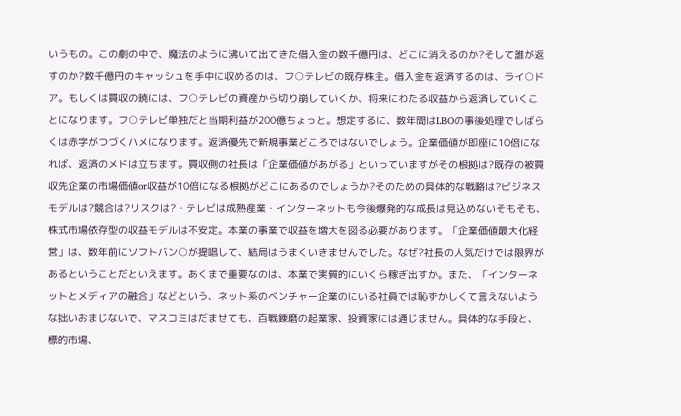いうもの。この劇の中で、魔法のように沸いて出てきた借入金の数千億円は、どこに消えるのか?そして誰が返すのか?数千億円のキャッシュを手中に収めるのは、フ○テレビの既存株主。借入金を返済するのは、ライ○ドア。もしくは買収の暁には、フ○テレビの資産から切り崩していくか、将来にわたる収益から返済していくことになります。フ○テレビ単独だと当期利益が200億ちょっと。想定するに、数年間はLBOの事後処理でしばらくは赤字がつづくハメになります。返済優先で新規事業どころではないでしょう。企業価値が即座に10倍になれば、返済のメドは立ちます。買収側の社長は「企業価値があがる」といっていますがその根拠は?既存の被買収先企業の市場価値or収益が10倍になる根拠がどこにあるのでしょうか?そのための具体的な戦略は?ビジネスモデルは?競合は?リスクは?・テレビは成熟産業・インターネットも今後爆発的な成長は見込めないそもそも、株式市場依存型の収益モデルは不安定。本業の事業で収益を増大を図る必要があります。「企業価値最大化経営」は、数年前にソフトバン○が提唱して、結局はうまくいきませんでした。なぜ?社長の人気だけでは限界があるということだといえます。あくまで重要なのは、本業で実質的にいくら稼ぎ出すか。また、「インターネットとメディアの融合」などという、ネット系のベンチャー企業のにいる社員では恥ずかしくて言えないような拙いおまじないで、マスコミはだませても、百戦錬磨の起業家、投資家には通じません。具体的な手段と、標的市場、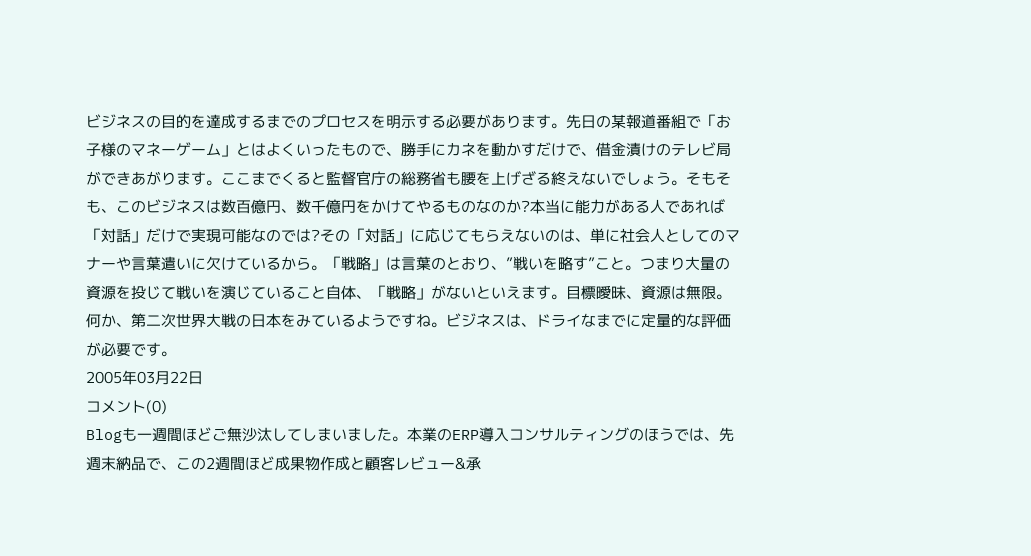ビジネスの目的を達成するまでのプロセスを明示する必要があります。先日の某報道番組で「お子様のマネーゲーム」とはよくいったもので、勝手にカネを動かすだけで、借金漬けのテレビ局ができあがります。ここまでくると監督官庁の総務省も腰を上げざる終えないでしょう。そもそも、このビジネスは数百億円、数千億円をかけてやるものなのか?本当に能力がある人であれば「対話」だけで実現可能なのでは?その「対話」に応じてもらえないのは、単に社会人としてのマナーや言葉遣いに欠けているから。「戦略」は言葉のとおり、”戦いを略す”こと。つまり大量の資源を投じて戦いを演じていること自体、「戦略」がないといえます。目標曖昧、資源は無限。何か、第二次世界大戦の日本をみているようですね。ビジネスは、ドライなまでに定量的な評価が必要です。
2005年03月22日
コメント(0)
Blogも一週間ほどご無沙汰してしまいました。本業のERP導入コンサルティングのほうでは、先週末納品で、この2週間ほど成果物作成と顧客レビュー&承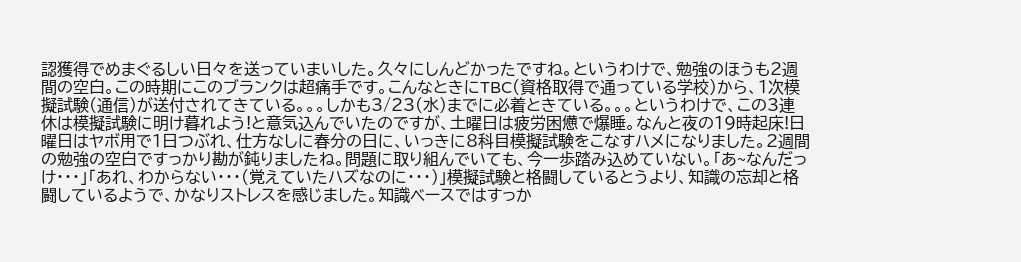認獲得でめまぐるしい日々を送っていまいした。久々にしんどかったですね。というわけで、勉強のほうも2週間の空白。この時期にこのブランクは超痛手です。こんなときにTBC(資格取得で通っている学校)から、1次模擬試験(通信)が送付されてきている。。。しかも3/23(水)までに必着ときている。。。というわけで、この3連休は模擬試験に明け暮れよう!と意気込んでいたのですが、土曜日は疲労困憊で爆睡。なんと夜の19時起床!日曜日はヤボ用で1日つぶれ、仕方なしに春分の日に、いっきに8科目模擬試験をこなすハメになりました。2週間の勉強の空白ですっかり勘が鈍りましたね。問題に取り組んでいても、今一歩踏み込めていない。「あ~なんだっけ・・・」「あれ、わからない・・・(覚えていたハズなのに・・・)」模擬試験と格闘しているとうより、知識の忘却と格闘しているようで、かなりストレスを感じました。知識ベースではすっか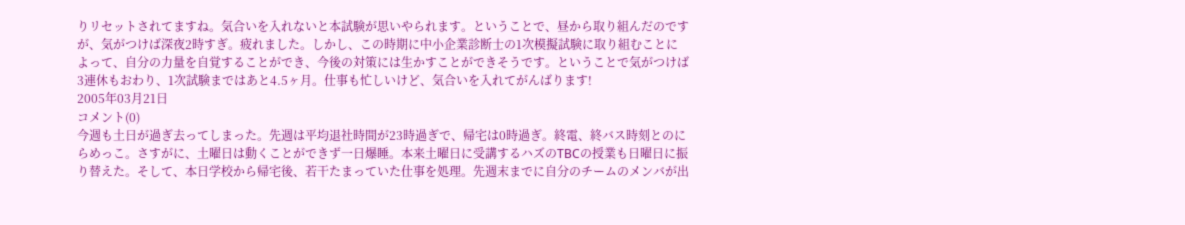りリセットされてますね。気合いを入れないと本試験が思いやられます。ということで、昼から取り組んだのですが、気がつけば深夜2時すぎ。疲れました。しかし、この時期に中小企業診断士の1次模擬試験に取り組むことによって、自分の力量を自覚することができ、今後の対策には生かすことができそうです。ということで気がつけば3連休もおわり、1次試験まではあと4.5ヶ月。仕事も忙しいけど、気合いを入れてがんばります!
2005年03月21日
コメント(0)
今週も土日が過ぎ去ってしまった。先週は平均退社時間が23時過ぎで、帰宅は0時過ぎ。終電、終バス時刻とのにらめっこ。さすがに、土曜日は動くことができず一日爆睡。本来土曜日に受講するハズのTBCの授業も日曜日に振り替えた。そして、本日学校から帰宅後、若干たまっていた仕事を処理。先週末までに自分のチームのメンバが出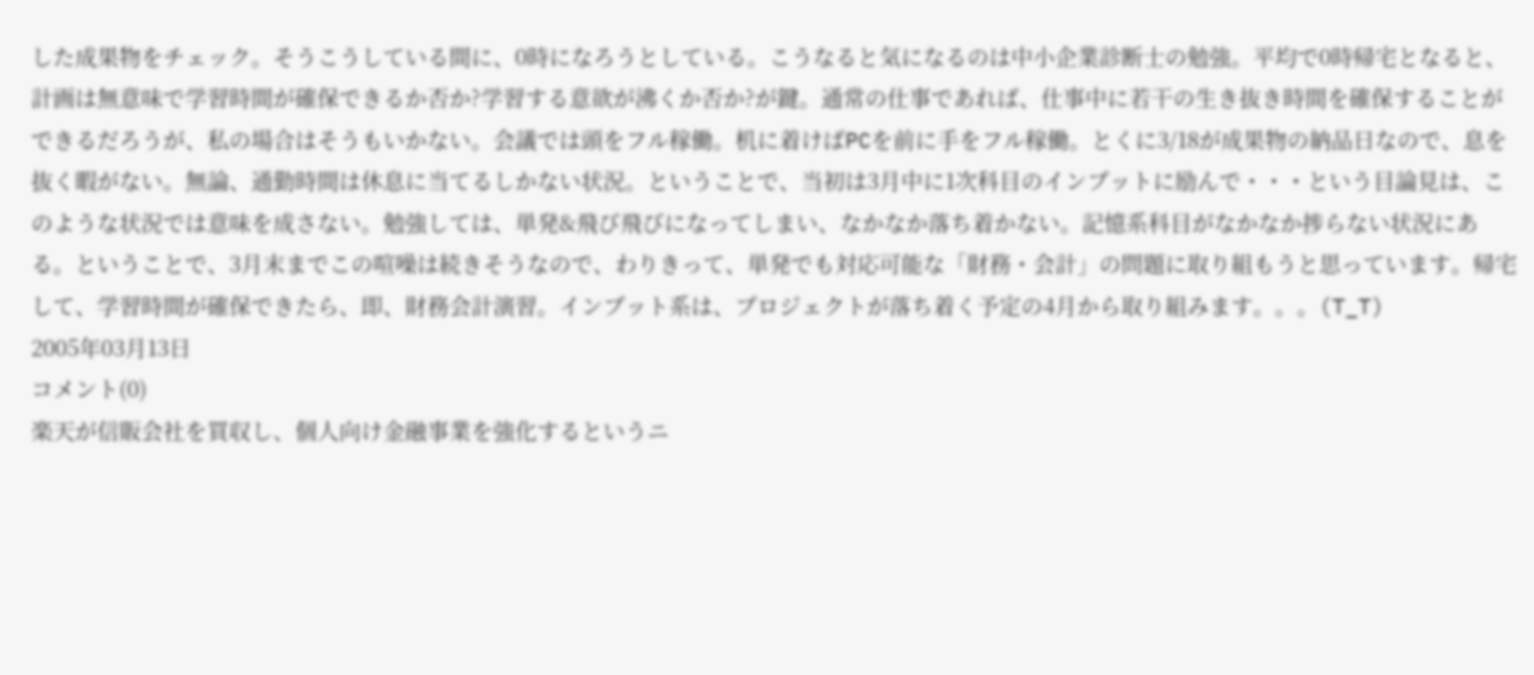した成果物をチェック。そうこうしている間に、0時になろうとしている。こうなると気になるのは中小企業診断士の勉強。平均で0時帰宅となると、計画は無意味で学習時間が確保できるか否か?学習する意欲が沸くか否か?が鍵。通常の仕事であれば、仕事中に若干の生き抜き時間を確保することができるだろうが、私の場合はそうもいかない。会議では頭をフル稼働。机に着けばPCを前に手をフル稼働。とくに3/18が成果物の納品日なので、息を抜く暇がない。無論、通勤時間は休息に当てるしかない状況。ということで、当初は3月中に1次科目のインプットに励んで・・・という目論見は、このような状況では意味を成さない。勉強しては、単発&飛び飛びになってしまい、なかなか落ち着かない。記憶系科目がなかなか捗らない状況にある。ということで、3月末までこの喧噪は続きそうなので、わりきって、単発でも対応可能な「財務・会計」の問題に取り組もうと思っています。帰宅して、学習時間が確保できたら、即、財務会計演習。インプット系は、プロジェクトが落ち着く予定の4月から取り組みます。。。(T_T)
2005年03月13日
コメント(0)
楽天が信販会社を買収し、個人向け金融事業を強化するというニ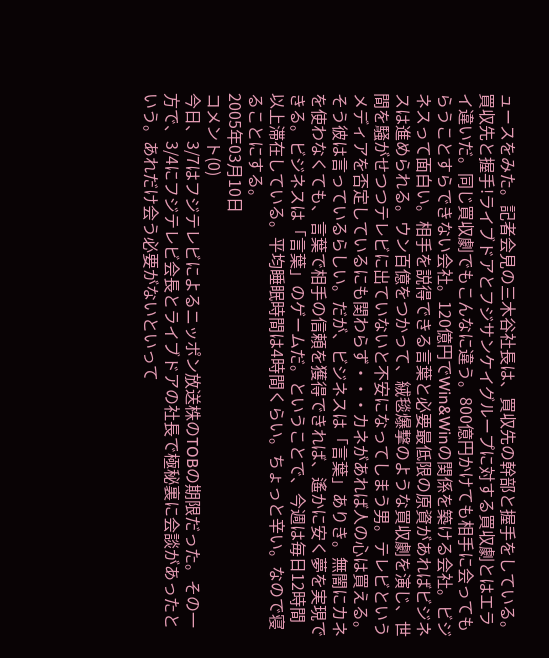ュースをみた。記者会見の三木谷社長は、買収先の幹部と握手をしている。買収先と握手!ライブドアとフジサンケイグループに対する買収劇とはエライ違いだ。同じ買収劇でもこんなに違う。800億円かけても相手に会ってもらうことすらできない会社。120億円でWin&Winの関係を築ける会社。ビジネスって面白い。相手を説得できる言葉と必要最低限の原資があればビジネスは進められる。ウン百億をつかって、絨毯爆撃のような買収劇を演じ、世間を騒がせつつテレビに出ていないと不安になってしまう男。テレビというメディアを否定しているにも関わらず・・・カネがあれば人の心は買える。そう彼は言っているらしい。だが、ビジネスは「言葉」ありき。無闇にカネを使わなくても、言葉で相手の信頼を獲得できれば、遙かに安く夢を実現できる。ビジネスは「言葉」のゲームだ。ということで、今週は毎日12時間以上滞在している。平均睡眠時間は4時間くらい。ちょっと辛い。なので寝ることにする。
2005年03月10日
コメント(0)
今日、3/7はフジテレビによるニッポン放送株のTOBの期限だった。その一方で、3/4にフジテレビ会長とライブドアの社長で極秘裏に会談があったという。あれだけ会う必要がないといって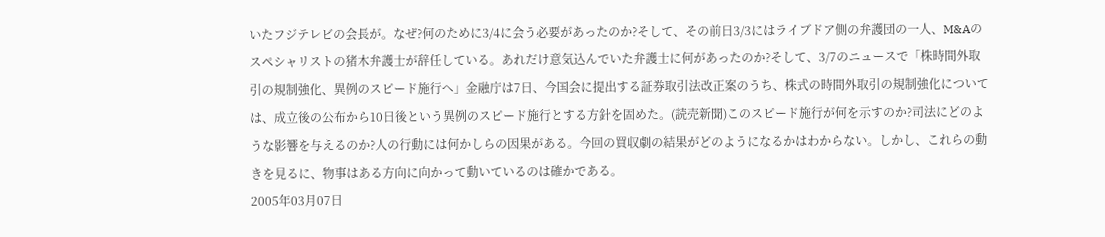いたフジテレビの会長が。なぜ?何のために3/4に会う必要があったのか?そして、その前日3/3にはライブドア側の弁護団の一人、M&Aのスペシャリストの猪木弁護士が辞任している。あれだけ意気込んでいた弁護士に何があったのか?そして、3/7のニュースで「株時間外取引の規制強化、異例のスピード施行へ」金融庁は7日、今国会に提出する証券取引法改正案のうち、株式の時間外取引の規制強化については、成立後の公布から10日後という異例のスピード施行とする方針を固めた。(読売新聞)このスピード施行が何を示すのか?司法にどのような影響を与えるのか?人の行動には何かしらの因果がある。今回の買収劇の結果がどのようになるかはわからない。しかし、これらの動きを見るに、物事はある方向に向かって動いているのは確かである。
2005年03月07日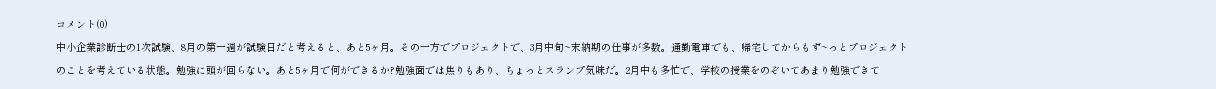コメント(0)
中小企業診断士の1次試験、8月の第一週が試験日だと考えると、あと5ヶ月。その一方でプロジェクトで、3月中旬~末納期の仕事が多数。通勤電車でも、帰宅してからもず~っとプロジェクトのことを考えている状態。勉強に頭が回らない。あと5ヶ月で何ができるか?勉強面では焦りもあり、ちょっとスランプ気味だ。2月中も多忙で、学校の授業をのぞいてあまり勉強できて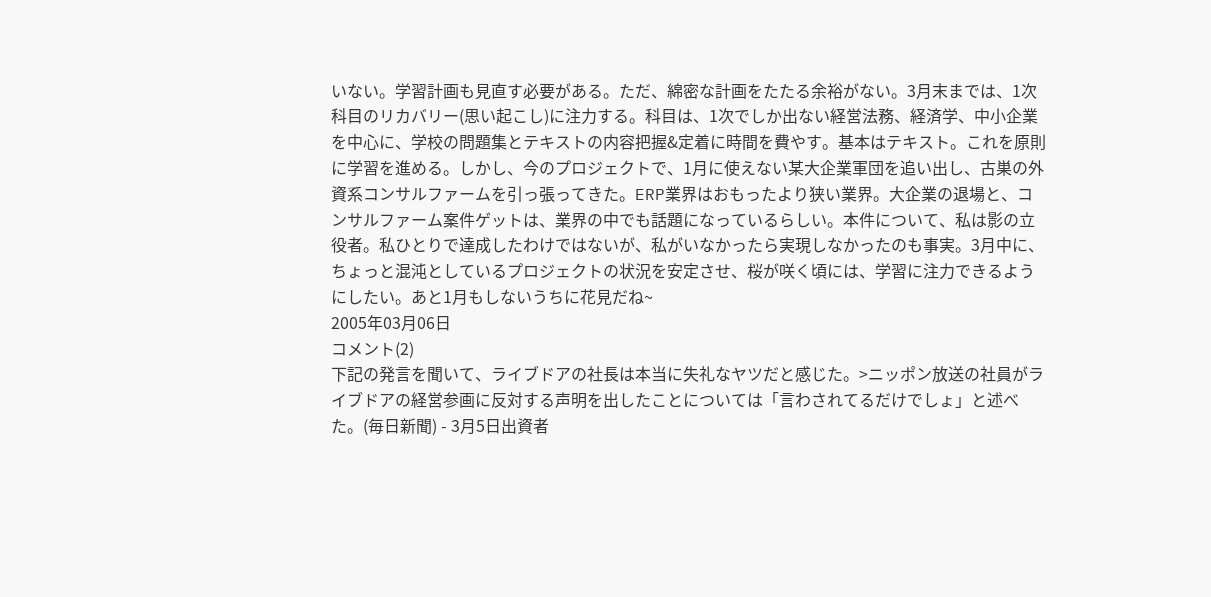いない。学習計画も見直す必要がある。ただ、綿密な計画をたたる余裕がない。3月末までは、1次科目のリカバリー(思い起こし)に注力する。科目は、1次でしか出ない経営法務、経済学、中小企業を中心に、学校の問題集とテキストの内容把握&定着に時間を費やす。基本はテキスト。これを原則に学習を進める。しかし、今のプロジェクトで、1月に使えない某大企業軍団を追い出し、古巣の外資系コンサルファームを引っ張ってきた。ERP業界はおもったより狭い業界。大企業の退場と、コンサルファーム案件ゲットは、業界の中でも話題になっているらしい。本件について、私は影の立役者。私ひとりで達成したわけではないが、私がいなかったら実現しなかったのも事実。3月中に、ちょっと混沌としているプロジェクトの状況を安定させ、桜が咲く頃には、学習に注力できるようにしたい。あと1月もしないうちに花見だね~
2005年03月06日
コメント(2)
下記の発言を聞いて、ライブドアの社長は本当に失礼なヤツだと感じた。>ニッポン放送の社員がライブドアの経営参画に反対する声明を出したことについては「言わされてるだけでしょ」と述べた。(毎日新聞) - 3月5日出資者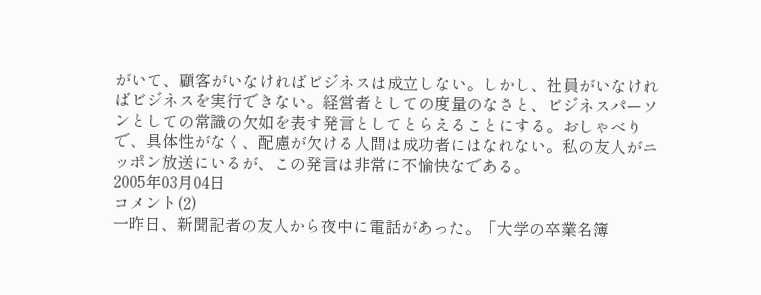がいて、顧客がいなければビジネスは成立しない。しかし、社員がいなければビジネスを実行できない。経営者としての度量のなさと、ビジネスパーソンとしての常識の欠如を表す発言としてとらえることにする。おしゃべりで、具体性がなく、配慮が欠ける人間は成功者にはなれない。私の友人がニッポン放送にいるが、この発言は非常に不愉快なである。
2005年03月04日
コメント(2)
一昨日、新聞記者の友人から夜中に電話があった。「大学の卒業名簿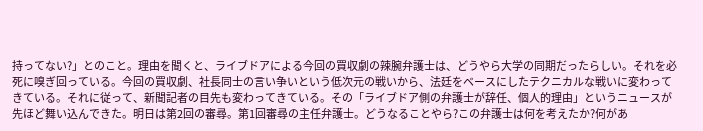持ってない?」とのこと。理由を聞くと、ライブドアによる今回の買収劇の辣腕弁護士は、どうやら大学の同期だったらしい。それを必死に嗅ぎ回っている。今回の買収劇、社長同士の言い争いという低次元の戦いから、法廷をベースにしたテクニカルな戦いに変わってきている。それに従って、新聞記者の目先も変わってきている。その「ライブドア側の弁護士が辞任、個人的理由」というニュースが先ほど舞い込んできた。明日は第2回の審尋。第1回審尋の主任弁護士。どうなることやら?この弁護士は何を考えたか?何があ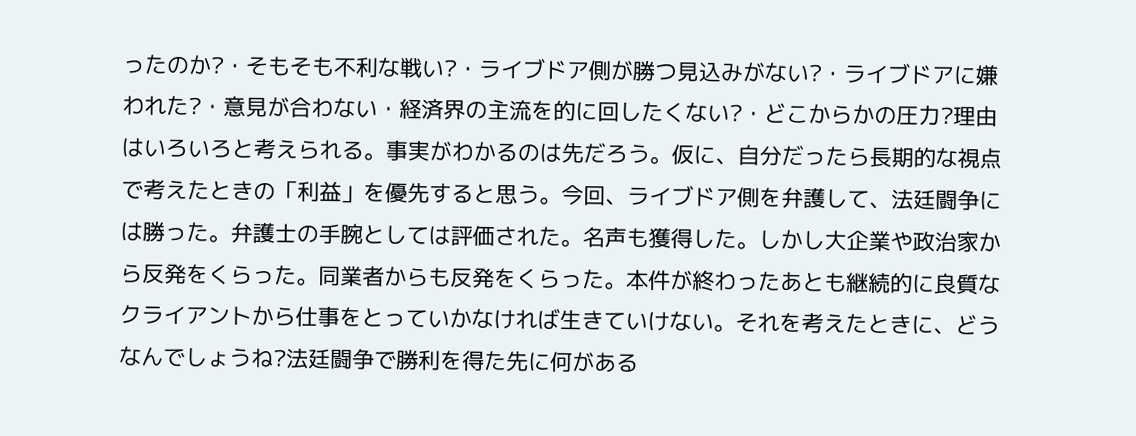ったのか?・そもそも不利な戦い?・ライブドア側が勝つ見込みがない?・ライブドアに嫌われた?・意見が合わない・経済界の主流を的に回したくない?・どこからかの圧力?理由はいろいろと考えられる。事実がわかるのは先だろう。仮に、自分だったら長期的な視点で考えたときの「利益」を優先すると思う。今回、ライブドア側を弁護して、法廷闘争には勝った。弁護士の手腕としては評価された。名声も獲得した。しかし大企業や政治家から反発をくらった。同業者からも反発をくらった。本件が終わったあとも継続的に良質なクライアントから仕事をとっていかなければ生きていけない。それを考えたときに、どうなんでしょうね?法廷闘争で勝利を得た先に何がある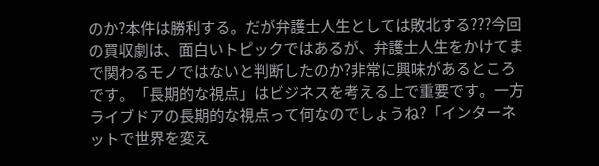のか?本件は勝利する。だが弁護士人生としては敗北する???今回の買収劇は、面白いトピックではあるが、弁護士人生をかけてまで関わるモノではないと判断したのか?非常に興味があるところです。「長期的な視点」はビジネスを考える上で重要です。一方ライブドアの長期的な視点って何なのでしょうね?「インターネットで世界を変え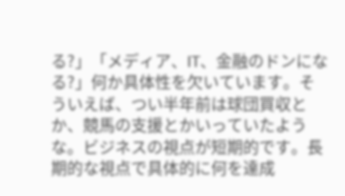る?」「メディア、IT、金融のドンになる?」何か具体性を欠いています。そういえば、つい半年前は球団買収とか、競馬の支援とかいっていたような。ビジネスの視点が短期的です。長期的な視点で具体的に何を達成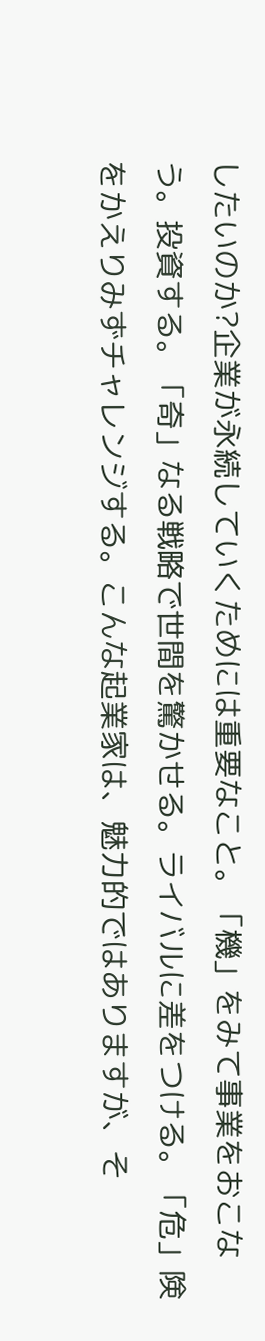したいのか?企業が永続していくためには重要なこと。「機」をみて事業をおこなう。投資する。「奇」なる戦略で世間を驚かせる。ライバルに差をつける。「危」険をかえりみずチャレンジする。こんな起業家は、魅力的ではありますが、そ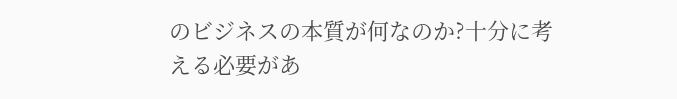のビジネスの本質が何なのか?十分に考える必要があ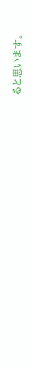ると思います。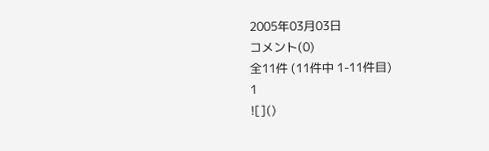2005年03月03日
コメント(0)
全11件 (11件中 1-11件目)
1
![]()